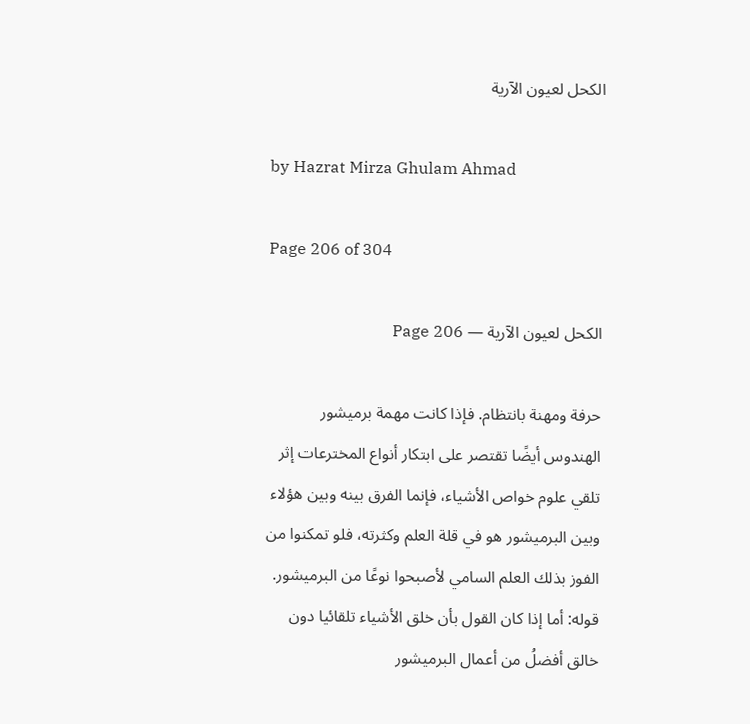الكحل لعيون الآرية

by Hazrat Mirza Ghulam Ahmad

Page 206 of 304

الكحل لعيون الآرية — Page 206

حرفة ومهنة بانتظام. فإذا كانت مهمة برميشور الهندوس أيضًا تقتصر على ابتكار أنواع المخترعات إثر تلقي علوم خواص الأشياء، فإنما الفرق بينه وبين هؤلاء وبين البرميشور هو في قلة العلم وكثرته، فلو تمكنوا من الفوز بذلك العلم السامي لأصبحوا نوعًا من البرميشور. قوله: أما إذا كان القول بأن خلق الأشياء تلقائيا دون خالق أفضلُ من أعمال البرميشور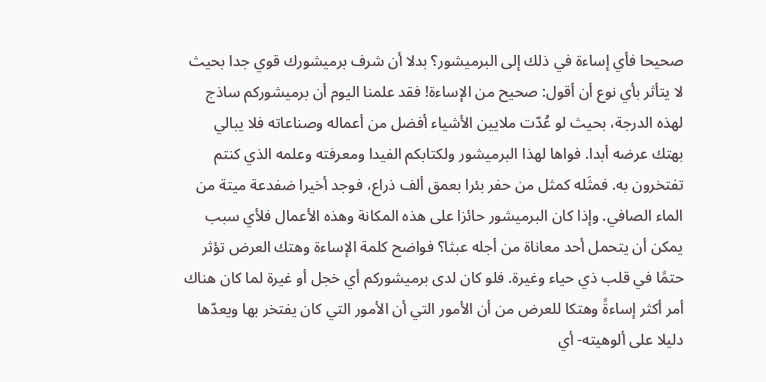صحيحا فأي إساءة في ذلك إلى البرميشور؟ بدلا أن شرف برميشورك قوي جدا بحيث لا يتأثر بأي نوع أن أقول: صحيح من الإساءة! فقد علمنا اليوم أن برميشوركم ساذج لهذه الدرجة، بحيث لو عُدّت ملايين الأشياء أفضل من أعماله وصناعاته فلا يبالي بهتك عرضه أبدا. فواها لهذا البرميشور ولكتابكم الفيدا ومعرفته وعلمه الذي كنتم تفتخرون به. فمثَله كمثل من حفر بئرا بعمق ألف ذراع، فوجد أخيرا ضفدعة ميتة من الماء الصافي. وإذا كان البرميشور حائزا على هذه المكانة وهذه الأعمال فلأي سبب يمكن أن يتحمل أحد معاناة من أجله عبثا؟ فواضح كلمة الإساءة وهتك العرض تؤثر حتمًا في قلب ذي حياء وغيرة. فلو كان لدى برميشوركم أي خجل أو غيرة لما كان هناك أمر أكثر إساءةً وهتكا للعرض من أن الأمور التي أن الأمور التي كان يفتخر بها ويعدّها دليلا على ألوهيته- أي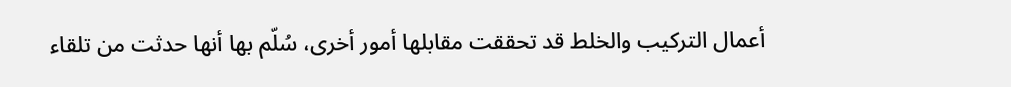أعمال التركيب والخلط قد تحققت مقابلها أمور أخرى، سُلّم بها أنها حدثت من تلقاء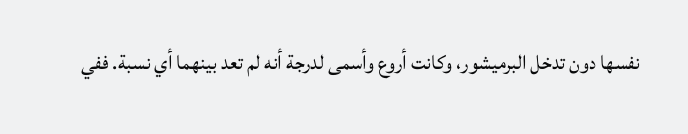نفسها دون تدخل البرميشور، وكانت أروع وأسمى لدرجة أنه لم تعد بينهما أي نسبة. ففي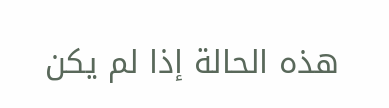هذه الحالة إذا لم يكن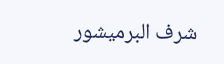شرف البرميشور